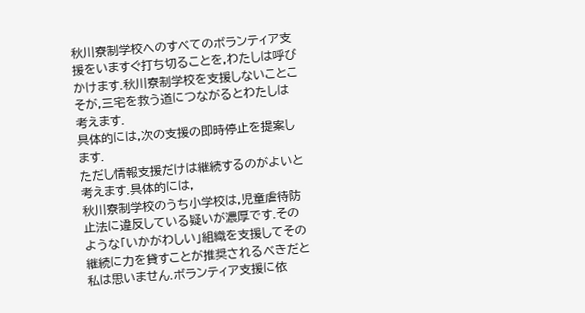秋川寮制学校へのすべてのボランティア支援をいますぐ打ち切ることを,わたしは呼びかけます.秋川寮制学校を支援しないことこそが,三宅を救う道につながるとわたしは考えます.
具体的には,次の支援の即時停止を提案します.
ただし情報支援だけは継続するのがよいと考えます.具体的には,
秋川寮制学校のうち小学校は,児童虐待防止法に違反している疑いが濃厚です.そのような「いかがわしい」組織を支援してその継続に力を貸すことが推奨されるべきだと私は思いません.ボランティア支援に依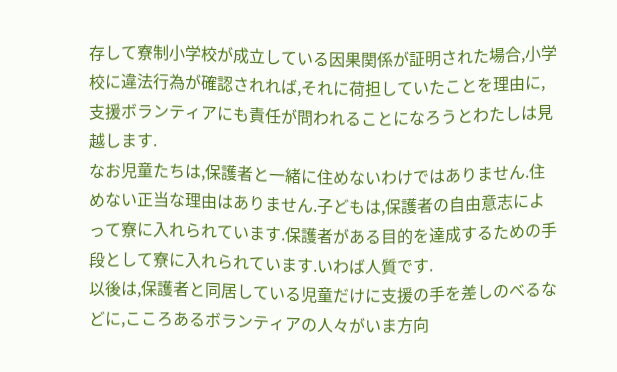存して寮制小学校が成立している因果関係が証明された場合,小学校に違法行為が確認されれば,それに荷担していたことを理由に,支援ボランティアにも責任が問われることになろうとわたしは見越します.
なお児童たちは,保護者と一緒に住めないわけではありません.住めない正当な理由はありません.子どもは,保護者の自由意志によって寮に入れられています.保護者がある目的を達成するための手段として寮に入れられています.いわば人質です.
以後は,保護者と同居している児童だけに支援の手を差しのべるなどに,こころあるボランティアの人々がいま方向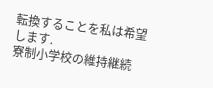転換することを私は希望します.
寮制小学校の維持継続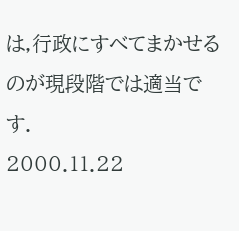は,行政にすべてまかせるのが現段階では適当です.
2000.11.22